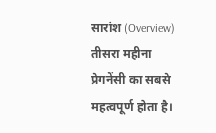सारांश (Overview)
तीसरा महीना प्रेगनेंसी का सबसे महत्वपूर्ण होता है।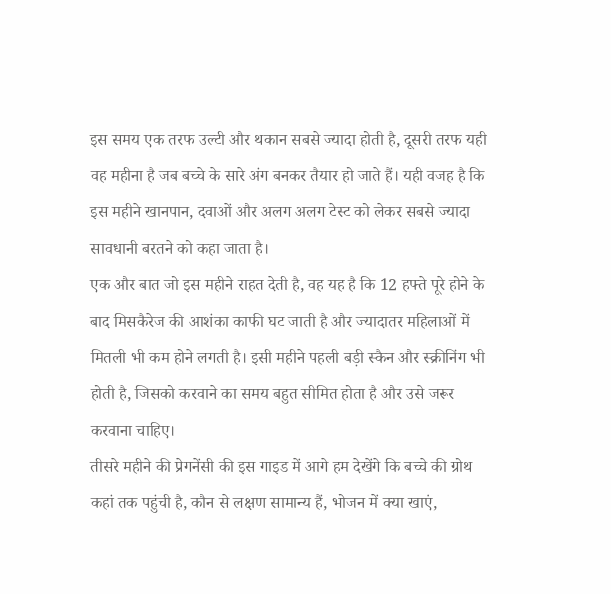इस समय एक तरफ उल्टी और थकान सबसे ज्यादा होती है, दूसरी तरफ यही वह महीना है जब बच्चे के सारे अंग बनकर तैयार हो जाते हैं। यही वजह है कि इस महीने खानपान, दवाओं और अलग अलग टेस्ट को लेकर सबसे ज्यादा सावधानी बरतने को कहा जाता है।
एक और बात जो इस महीने राहत देती है, वह यह है कि 12 हफ्ते पूरे होने के बाद मिसकैरेज की आशंका काफी घट जाती है और ज्यादातर महिलाओं में मितली भी कम होने लगती है। इसी महीने पहली बड़ी स्कैन और स्क्रीनिंग भी होती है, जिसको करवाने का समय बहुत सीमित होता है और उसे जरूर करवाना चाहिए।
तीसरे महीने की प्रेगनेंसी की इस गाइड में आगे हम देखेंगे कि बच्चे की ग्रोथ कहां तक पहुंची है, कौन से लक्षण सामान्य हैं, भोजन में क्या खाएं,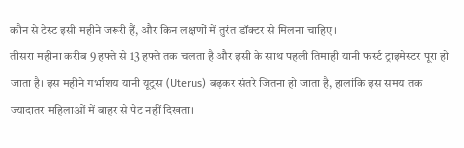कौन से टेस्ट इसी महीने जरूरी हैं, और किन लक्षणों में तुरंत डॉक्टर से मिलना चाहिए।
तीसरा महीना करीब 9 हफ्ते से 13 हफ्ते तक चलता है और इसी के साथ पहली तिमाही यानी फर्स्ट ट्राइमेस्टर पूरा हो जाता है। इस महीने गर्भाशय यानी यूट्रस (Uterus) बढ़कर संतरे जितना हो जाता है, हालांकि इस समय तक ज्यादातर महिलाओं में बाहर से पेट नहीं दिखता।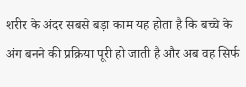शरीर के अंदर सबसे बड़ा काम यह होता है कि बच्चे के अंग बनने की प्रक्रिया पूरी हो जाती है और अब वह सिर्फ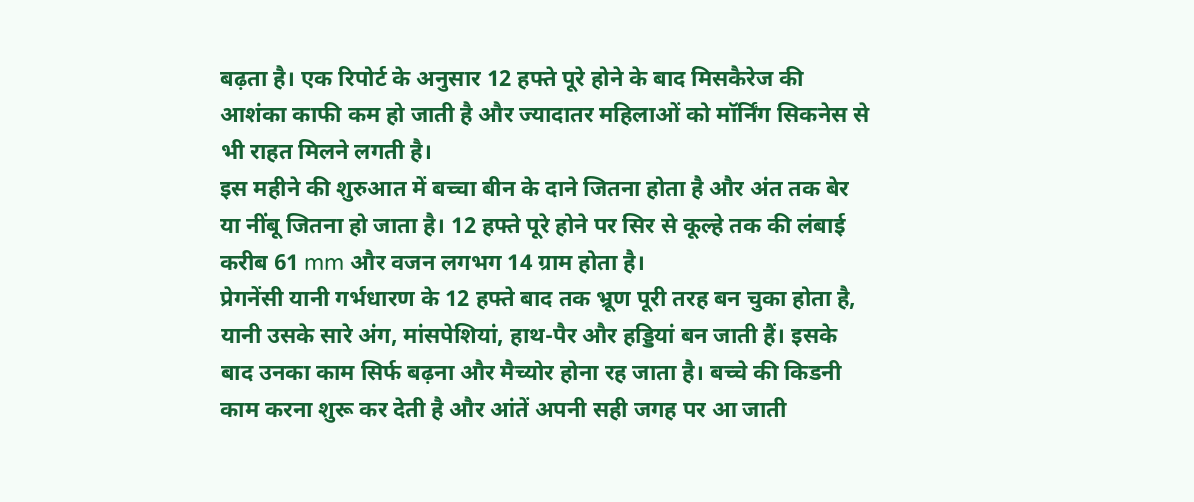बढ़ता है। एक रिपोर्ट के अनुसार 12 हफ्ते पूरे होने के बाद मिसकैरेज की आशंका काफी कम हो जाती है और ज्यादातर महिलाओं को मॉर्निंग सिकनेस से भी राहत मिलने लगती है।
इस महीने की शुरुआत में बच्चा बीन के दाने जितना होता है और अंत तक बेर या नींबू जितना हो जाता है। 12 हफ्ते पूरे होने पर सिर से कूल्हे तक की लंबाई करीब 61 mm और वजन लगभग 14 ग्राम होता है।
प्रेगनेंसी यानी गर्भधारण के 12 हफ्ते बाद तक भ्रूण पूरी तरह बन चुका होता है, यानी उसके सारे अंग, मांसपेशियां, हाथ-पैर और हड्डियां बन जाती हैं। इसके बाद उनका काम सिर्फ बढ़ना और मैच्योर होना रह जाता है। बच्चे की किडनी काम करना शुरू कर देती है और आंतें अपनी सही जगह पर आ जाती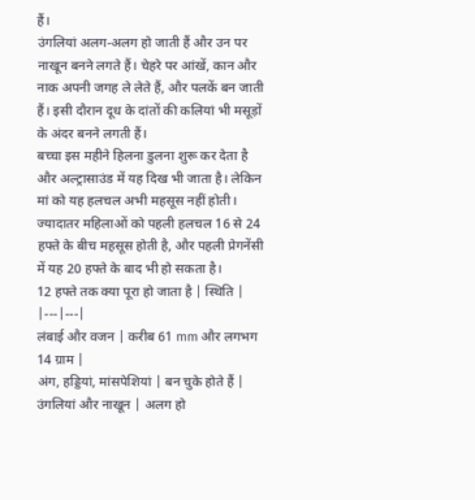हैं।
उंगलियां अलग-अलग हो जाती हैं और उन पर नाखून बनने लगते हैं। चेहरे पर आंखें, कान और नाक अपनी जगह ले लेते हैं, और पलकें बन जाती हैं। इसी दौरान दूध के दांतों की कलियां भी मसूड़ों के अंदर बनने लगती हैं।
बच्चा इस महीने हिलना डुलना शुरू कर देता है और अल्ट्रासाउंड में यह दिख भी जाता है। लेकिन मां को यह हलचल अभी महसूस नहीं होती। ज्यादातर महिलाओं को पहली हलचल 16 से 24 हफ्ते के बीच महसूस होती है, और पहली प्रेगनेंसी में यह 20 हफ्ते के बाद भी हो सकता है।
12 हफ्ते तक क्या पूरा हो जाता है | स्थिति |
|---|---|
लंबाई और वजन | करीब 61 mm और लगभग 14 ग्राम |
अंग, हड्डियां, मांसपेशियां | बन चुके होते हैं |
उंगलियां और नाखून | अलग हो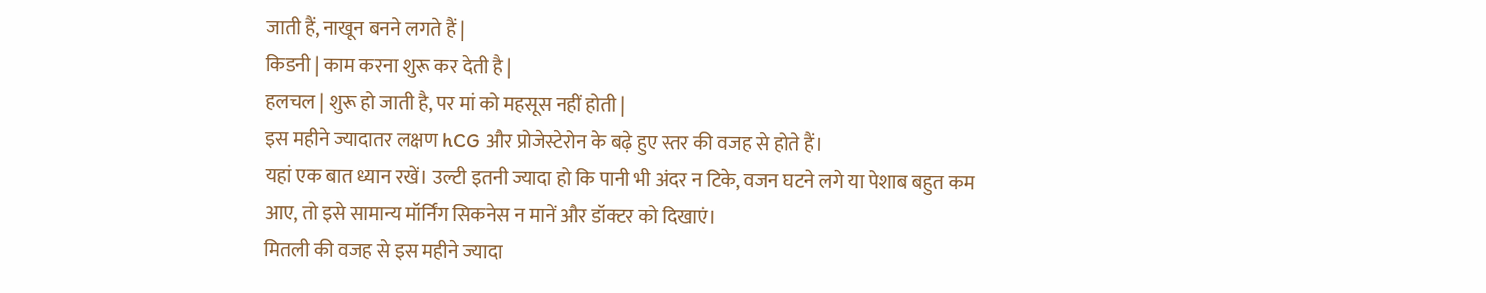जाती हैं, नाखून बनने लगते हैं |
किडनी | काम करना शुरू कर देती है |
हलचल | शुरू हो जाती है, पर मां को महसूस नहीं होती |
इस महीने ज्यादातर लक्षण hCG और प्रोजेस्टेरोन के बढ़े हुए स्तर की वजह से होते हैं।
यहां एक बात ध्यान रखें। उल्टी इतनी ज्यादा हो कि पानी भी अंदर न टिके, वजन घटने लगे या पेशाब बहुत कम आए, तो इसे सामान्य मॉर्निंग सिकनेस न मानें और डॉक्टर को दिखाएं।
मितली की वजह से इस महीने ज्यादा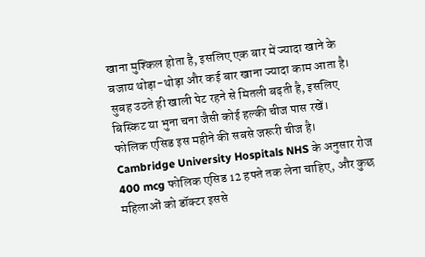खाना मुश्किल होता है, इसलिए एक बार में ज्यादा खाने के बजाय थोड़ा-थोड़ा और कई बार खाना ज्यादा काम आता है। सुबह उठते ही खाली पेट रहने से मितली बढ़ती है, इसलिए बिस्किट या भुना चना जैसी कोई हल्की चीज पास रखें।
फोलिक एसिड इस महीने की सबसे जरूरी चीज है। Cambridge University Hospitals NHS के अनुसार रोज 400 mcg फोलिक एसिड 12 हफ्ते तक लेना चाहिए, और कुछ महिलाओं को डॉक्टर इससे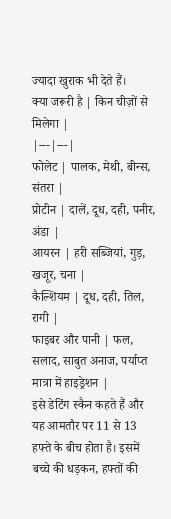ज्यादा खुराक भी देते हैं।
क्या जरूरी है | किन चीज़ों से मिलेगा |
|---|---|
फोलेट | पालक, मेथी, बीन्स, संतरा |
प्रोटीन | दालें, दूध, दही, पनीर, अंडा |
आयरन | हरी सब्जियां, गुड़, खजूर, चना |
कैल्शियम | दूध, दही, तिल, रागी |
फाइबर और पानी | फल, सलाद, साबुत अनाज, पर्याप्त मात्रा में हाइड्रेशन |
इसे डेटिंग स्कैन कहते हैं और यह आमतौर पर 11 से 13 हफ्ते के बीच होता है। इसमें बच्चे की धड़कन, हफ्तों की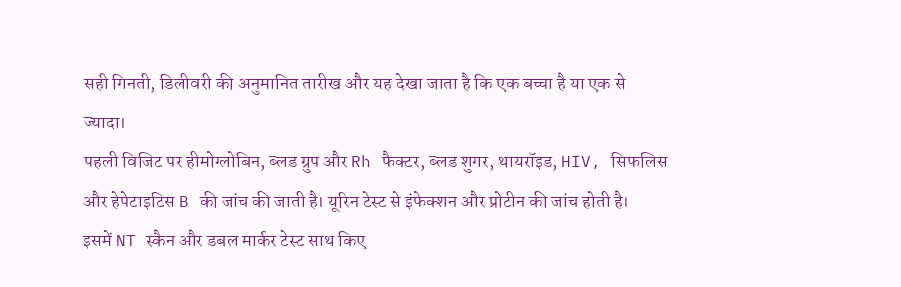सही गिनती, डिलीवरी की अनुमानित तारीख और यह देखा जाता है कि एक बच्चा है या एक से ज्यादा।
पहली विजिट पर हीमोग्लोबिन, ब्लड ग्रुप और Rh फैक्टर, ब्लड शुगर, थायरॉइड, HIV, सिफलिस और हेपेटाइटिस B की जांच की जाती है। यूरिन टेस्ट से इंफेक्शन और प्रोटीन की जांच होती है।
इसमें NT स्कैन और डबल मार्कर टेस्ट साथ किए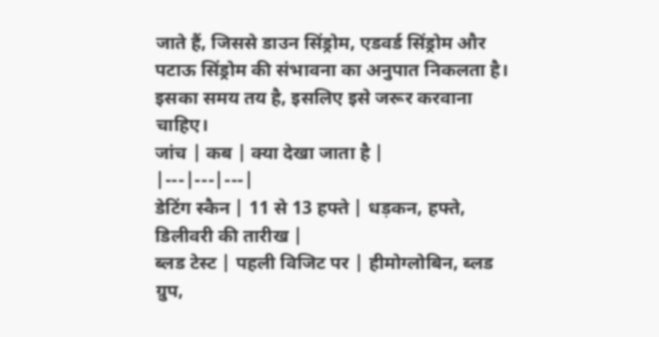जाते हैं, जिससे डाउन सिंड्रोम, एडवर्ड सिंड्रोम और पटाऊ सिंड्रोम की संभावना का अनुपात निकलता है। इसका समय तय है, इसलिए इसे जरूर करवाना चाहिए।
जांच | कब | क्या देखा जाता है |
|---|---|---|
डेटिंग स्कैन | 11 से 13 हफ्ते | धड़कन, हफ्ते, डिलीवरी की तारीख |
ब्लड टेस्ट | पहली विजिट पर | हीमोग्लोबिन, ब्लड ग्रुप,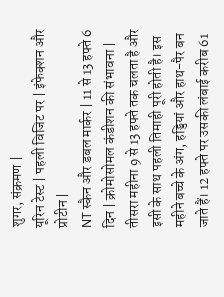शुगर, संक्रमण |
यूरिन टेस्ट | पहली विजिट पर | इंफेक्शन और प्रोटीन |
NT स्कैन और डबल मार्कर | 11 से 13 हफ्ते 6 दिन | क्रोमोसोमल कंडीशन की संभावना |
तीसरा महीना 9 से 13 हफ्ते तक चलता है और इसी के साथ पहली तिमाही पूरी होती है। इस महीने बच्चे के अंग, हड्डियां और हाथ-पैर बन जाते हैं। 12 हफ्ते पर उसकी लंबाई करीब 61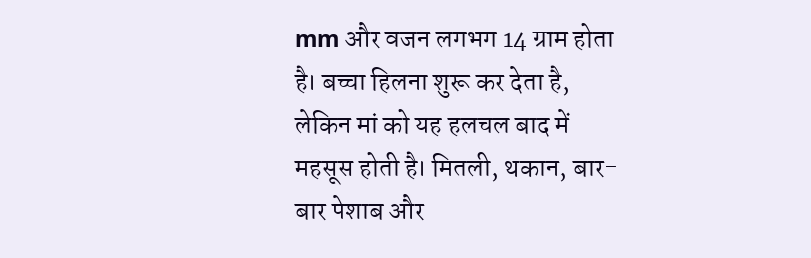mm और वजन लगभग 14 ग्राम होता है। बच्चा हिलना शुरू कर देता है, लेकिन मां को यह हलचल बाद में महसूस होती है। मितली, थकान, बार-बार पेशाब और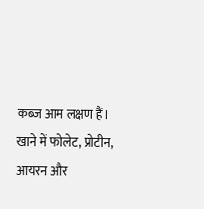कब्ज आम लक्षण हैं। खाने में फोलेट, प्रोटीन, आयरन और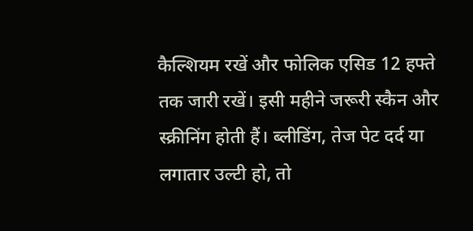कैल्शियम रखें और फोलिक एसिड 12 हफ्ते तक जारी रखें। इसी महीने जरूरी स्कैन और स्क्रीनिंग होती हैं। ब्लीडिंग, तेज पेट दर्द या लगातार उल्टी हो, तो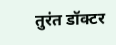तुरंत डॉक्टर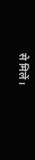से मिलें।